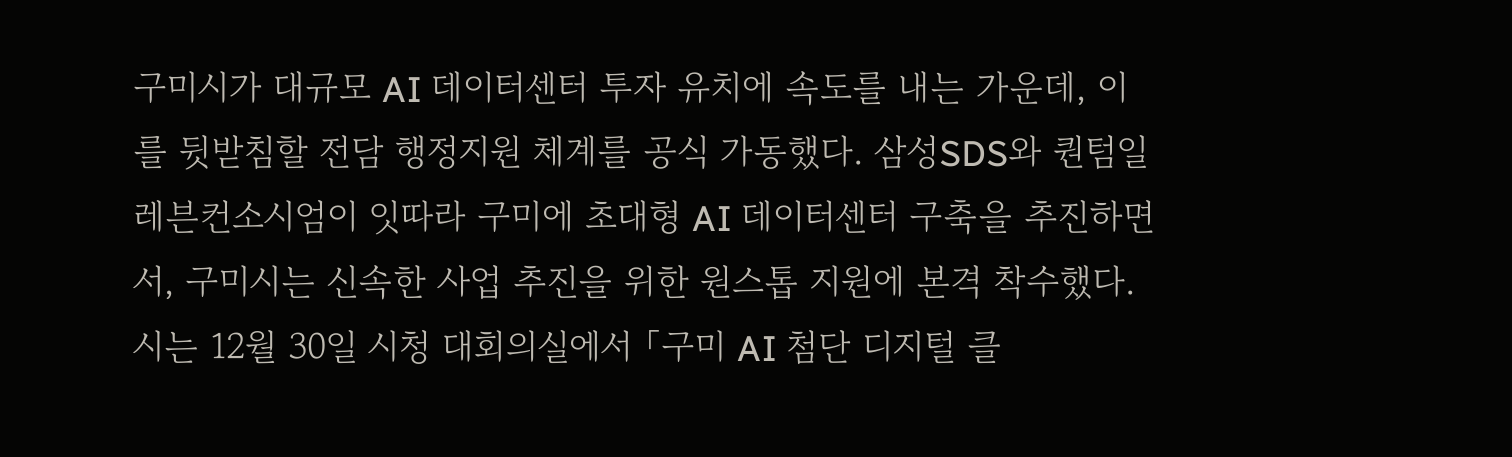구미시가 대규모 AI 데이터센터 투자 유치에 속도를 내는 가운데, 이를 뒷받침할 전담 행정지원 체계를 공식 가동했다. 삼성SDS와 퀀텀일레븐컨소시엄이 잇따라 구미에 초대형 AI 데이터센터 구축을 추진하면서, 구미시는 신속한 사업 추진을 위한 원스톱 지원에 본격 착수했다. 시는 12월 30일 시청 대회의실에서 「구미 AI 첨단 디지털 클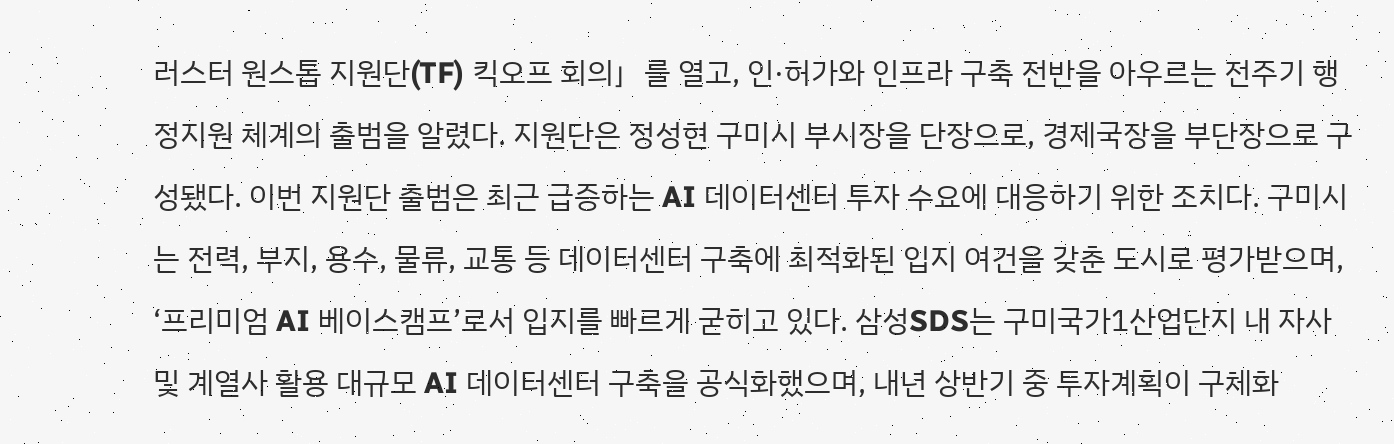러스터 원스톱 지원단(TF) 킥오프 회의」를 열고, 인·허가와 인프라 구축 전반을 아우르는 전주기 행정지원 체계의 출범을 알렸다. 지원단은 정성현 구미시 부시장을 단장으로, 경제국장을 부단장으로 구성됐다. 이번 지원단 출범은 최근 급증하는 AI 데이터센터 투자 수요에 대응하기 위한 조치다. 구미시는 전력, 부지, 용수, 물류, 교통 등 데이터센터 구축에 최적화된 입지 여건을 갖춘 도시로 평가받으며, ‘프리미엄 AI 베이스캠프’로서 입지를 빠르게 굳히고 있다. 삼성SDS는 구미국가1산업단지 내 자사 및 계열사 활용 대규모 AI 데이터센터 구축을 공식화했으며, 내년 상반기 중 투자계획이 구체화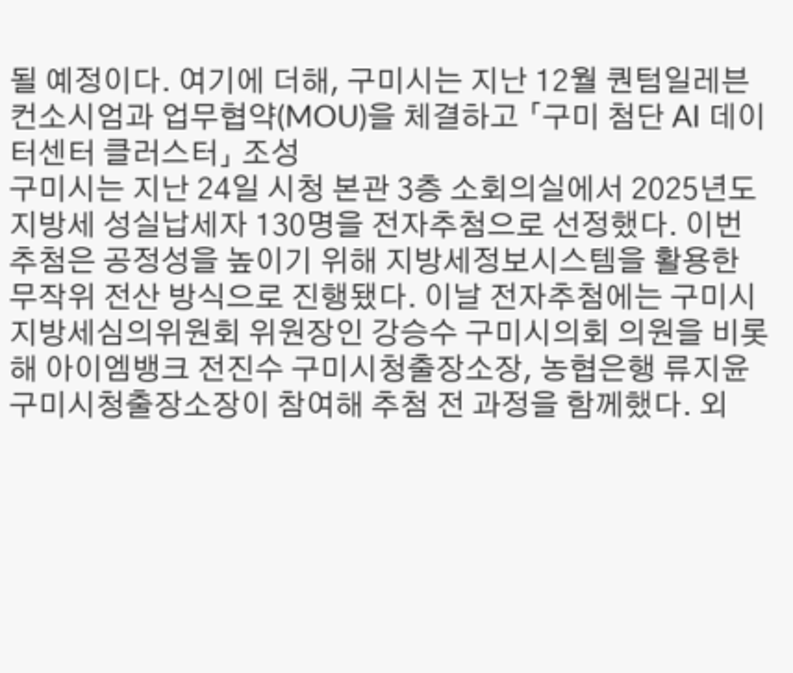될 예정이다. 여기에 더해, 구미시는 지난 12월 퀀텀일레븐컨소시엄과 업무협약(MOU)을 체결하고 「구미 첨단 AI 데이터센터 클러스터」 조성
구미시는 지난 24일 시청 본관 3층 소회의실에서 2025년도 지방세 성실납세자 130명을 전자추첨으로 선정했다. 이번 추첨은 공정성을 높이기 위해 지방세정보시스템을 활용한 무작위 전산 방식으로 진행됐다. 이날 전자추첨에는 구미시 지방세심의위원회 위원장인 강승수 구미시의회 의원을 비롯해 아이엠뱅크 전진수 구미시청출장소장, 농협은행 류지윤 구미시청출장소장이 참여해 추첨 전 과정을 함께했다. 외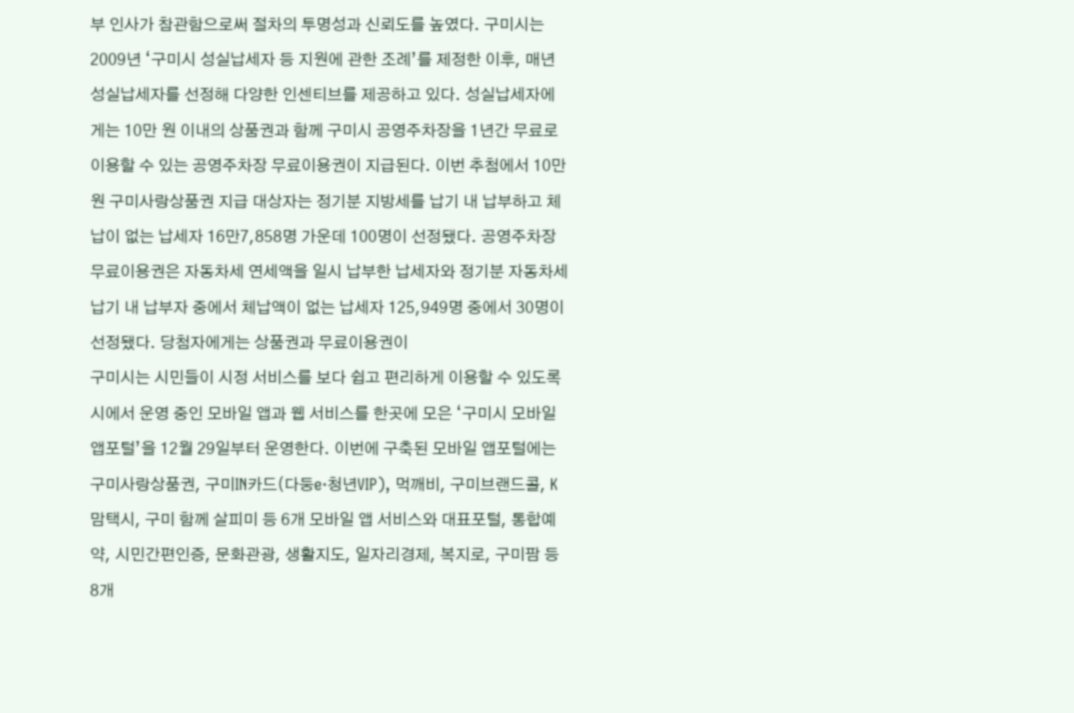부 인사가 참관함으로써 절차의 투명성과 신뢰도를 높였다. 구미시는 2009년 ‘구미시 성실납세자 등 지원에 관한 조례’를 제정한 이후, 매년 성실납세자를 선정해 다양한 인센티브를 제공하고 있다. 성실납세자에게는 10만 원 이내의 상품권과 함께 구미시 공영주차장을 1년간 무료로 이용할 수 있는 공영주차장 무료이용권이 지급된다. 이번 추첨에서 10만 원 구미사랑상품권 지급 대상자는 정기분 지방세를 납기 내 납부하고 체납이 없는 납세자 16만7,858명 가운데 100명이 선정됐다. 공영주차장 무료이용권은 자동차세 연세액을 일시 납부한 납세자와 정기분 자동차세 납기 내 납부자 중에서 체납액이 없는 납세자 125,949명 중에서 30명이 선정됐다. 당첨자에게는 상품권과 무료이용권이
구미시는 시민들이 시정 서비스를 보다 쉽고 편리하게 이용할 수 있도록 시에서 운영 중인 모바일 앱과 웹 서비스를 한곳에 모은 ‘구미시 모바일 앱포털’을 12월 29일부터 운영한다. 이번에 구축된 모바일 앱포털에는 구미사랑상품권, 구미IN카드(다둥e·청년VIP), 먹깨비, 구미브랜드콜, K맘택시, 구미 함께 살피미 등 6개 모바일 앱 서비스와 대표포털, 통합예약, 시민간편인증, 문화관광, 생활지도, 일자리경제, 복지로, 구미팜 등 8개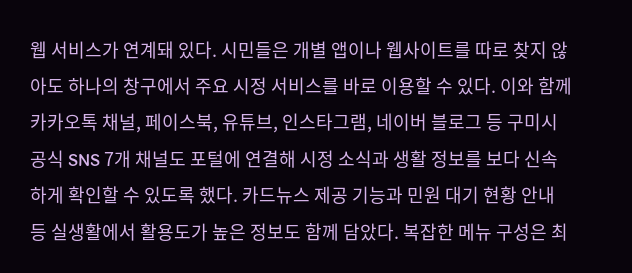웹 서비스가 연계돼 있다. 시민들은 개별 앱이나 웹사이트를 따로 찾지 않아도 하나의 창구에서 주요 시정 서비스를 바로 이용할 수 있다. 이와 함께 카카오톡 채널, 페이스북, 유튜브, 인스타그램, 네이버 블로그 등 구미시 공식 SNS 7개 채널도 포털에 연결해 시정 소식과 생활 정보를 보다 신속하게 확인할 수 있도록 했다. 카드뉴스 제공 기능과 민원 대기 현황 안내 등 실생활에서 활용도가 높은 정보도 함께 담았다. 복잡한 메뉴 구성은 최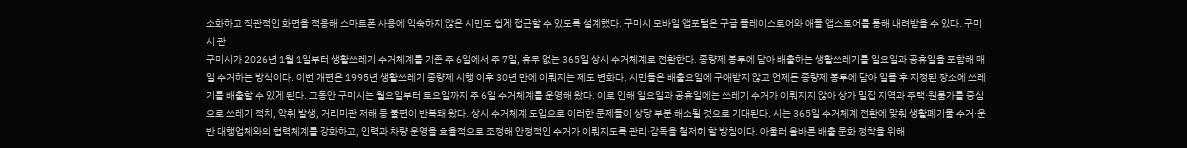소화하고 직관적인 화면을 적용해 스마트폰 사용에 익숙하지 않은 시민도 쉽게 접근할 수 있도록 설계했다. 구미시 모바일 앱포털은 구글 플레이스토어와 애플 앱스토어를 통해 내려받을 수 있다. 구미시 관
구미시가 2026년 1월 1일부터 생활쓰레기 수거체계를 기존 주 6일에서 주 7일, 휴무 없는 365일 상시 수거체계로 전환한다. 종량제 봉투에 담아 배출하는 생활쓰레기를 일요일과 공휴일을 포함해 매일 수거하는 방식이다. 이번 개편은 1995년 생활쓰레기 종량제 시행 이후 30년 만에 이뤄지는 제도 변화다. 시민들은 배출요일에 구애받지 않고 언제든 종량제 봉투에 담아 일몰 후 지정된 장소에 쓰레기를 배출할 수 있게 된다. 그동안 구미시는 월요일부터 토요일까지 주 6일 수거체계를 운영해 왔다. 이로 인해 일요일과 공휴일에는 쓰레기 수거가 이뤄지지 않아 상가 밀집 지역과 주택·원룸가를 중심으로 쓰레기 적치, 악취 발생, 거리미관 저해 등 불편이 반복돼 왔다. 상시 수거체계 도입으로 이러한 문제들이 상당 부분 해소될 것으로 기대된다. 시는 365일 수거체계 전환에 맞춰 생활폐기물 수거·운반 대행업체와의 협력체계를 강화하고, 인력과 차량 운영을 효율적으로 조정해 안정적인 수거가 이뤄지도록 관리·감독을 철저히 할 방침이다. 아울러 올바른 배출 문화 정착을 위해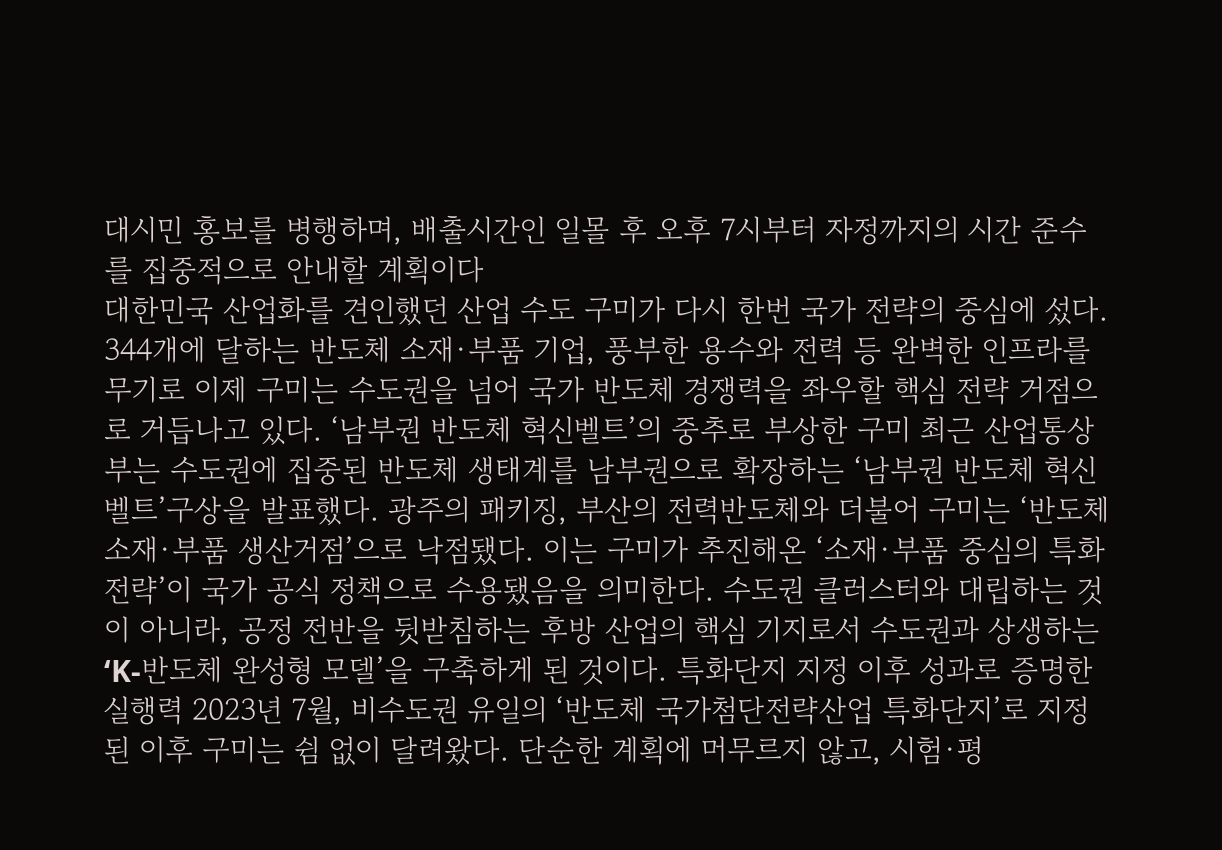대시민 홍보를 병행하며, 배출시간인 일몰 후 오후 7시부터 자정까지의 시간 준수를 집중적으로 안내할 계획이다
대한민국 산업화를 견인했던 산업 수도 구미가 다시 한번 국가 전략의 중심에 섰다. 344개에 달하는 반도체 소재·부품 기업, 풍부한 용수와 전력 등 완벽한 인프라를 무기로 이제 구미는 수도권을 넘어 국가 반도체 경쟁력을 좌우할 핵심 전략 거점으로 거듭나고 있다. ‘남부권 반도체 혁신벨트’의 중추로 부상한 구미 최근 산업통상부는 수도권에 집중된 반도체 생태계를 남부권으로 확장하는 ‘남부권 반도체 혁신벨트’구상을 발표했다. 광주의 패키징, 부산의 전력반도체와 더불어 구미는 ‘반도체 소재·부품 생산거점’으로 낙점됐다. 이는 구미가 추진해온 ‘소재·부품 중심의 특화 전략’이 국가 공식 정책으로 수용됐음을 의미한다. 수도권 클러스터와 대립하는 것이 아니라, 공정 전반을 뒷받침하는 후방 산업의 핵심 기지로서 수도권과 상생하는 ‘K-반도체 완성형 모델’을 구축하게 된 것이다. 특화단지 지정 이후 성과로 증명한 실행력 2023년 7월, 비수도권 유일의 ‘반도체 국가첨단전략산업 특화단지’로 지정된 이후 구미는 쉼 없이 달려왔다. 단순한 계획에 머무르지 않고, 시험·평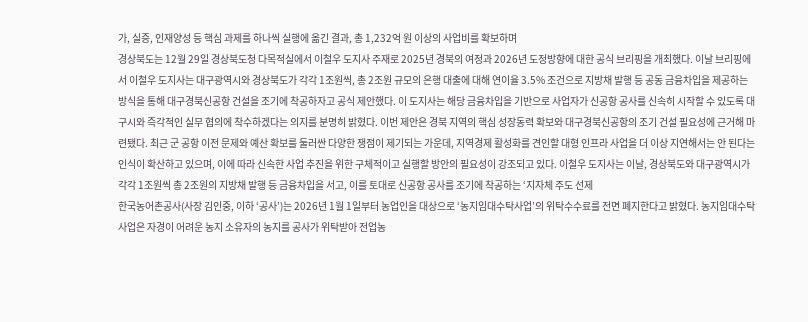가, 실증, 인재양성 등 핵심 과제를 하나씩 실행에 옮긴 결과, 총 1,232억 원 이상의 사업비를 확보하며
경상북도는 12월 29일 경상북도청 다목적실에서 이철우 도지사 주재로 2025년 경북의 여정과 2026년 도정방향에 대한 공식 브리핑을 개최했다. 이날 브리핑에서 이철우 도지사는 대구광역시와 경상북도가 각각 1조원씩, 총 2조원 규모의 은행 대출에 대해 연이율 3.5% 조건으로 지방채 발행 등 공동 금융차입을 제공하는 방식을 통해 대구경북신공항 건설을 조기에 착공하자고 공식 제안했다. 이 도지사는 해당 금융차입을 기반으로 사업자가 신공항 공사를 신속히 시작할 수 있도록 대구시와 즉각적인 실무 협의에 착수하겠다는 의지를 분명히 밝혔다. 이번 제안은 경북 지역의 핵심 성장동력 확보와 대구경북신공항의 조기 건설 필요성에 근거해 마련됐다. 최근 군 공항 이전 문제와 예산 확보를 둘러싼 다양한 쟁점이 제기되는 가운데, 지역경제 활성화를 견인할 대형 인프라 사업을 더 이상 지연해서는 안 된다는 인식이 확산하고 있으며, 이에 따라 신속한 사업 추진을 위한 구체적이고 실행할 방안의 필요성이 강조되고 있다. 이철우 도지사는 이날, 경상북도와 대구광역시가 각각 1조원씩 총 2조원의 지방채 발행 등 금융차입을 서고, 이를 토대로 신공항 공사를 조기에 착공하는 ‘지자체 주도 선제
한국농어촌공사(사장 김인중, 이하 ‘공사’)는 2026년 1월 1일부터 농업인을 대상으로 ‘농지임대수탁사업’의 위탁수수료를 전면 폐지한다고 밝혔다. 농지임대수탁사업은 자경이 어려운 농지 소유자의 농지를 공사가 위탁받아 전업농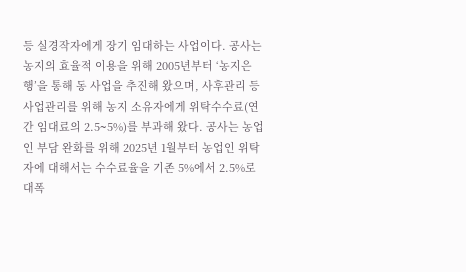등 실경작자에게 장기 임대하는 사업이다. 공사는 농지의 효율적 이용을 위해 2005년부터 ‘농지은행’을 통해 동 사업을 추진해 왔으며, 사후관리 등 사업관리를 위해 농지 소유자에게 위탁수수료(연간 임대료의 2.5∼5%)를 부과해 왔다. 공사는 농업인 부담 완화를 위해 2025년 1월부터 농업인 위탁자에 대해서는 수수료율을 기존 5%에서 2.5%로 대폭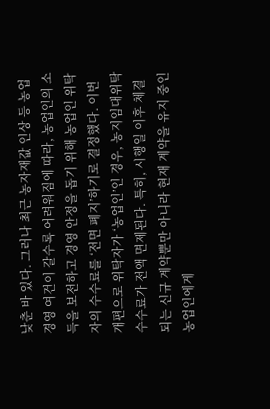낮춘 바 있다. 그러나 최근 농자재값 인상 등 농업경영 여건이 갈수록 어려워짐에 따라, 농업인의 소득을 보전하고 경영 안정을 돕기 위해 농업인 위탁자의 수수료를 ‘전면 폐지’하기로 결정했다. 이번 개편으로 위탁자가 ‘농업인’인 경우, 농지임대위탁 수수료가 전액 면제된다. 특히, 시행일 이후 체결되는 신규 계약뿐만 아니라 현재 계약을 유지 중인 농업인에게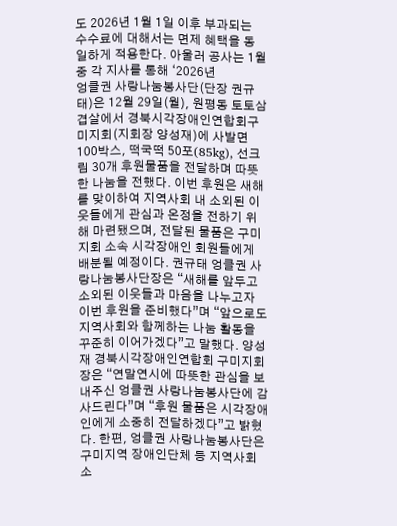도 2026년 1월 1일 이후 부과되는 수수료에 대해서는 면제 혜택을 동일하게 적용한다. 아울러 공사는 1월 중 각 지사를 통해 ‘2026년
엉클권 사랑나눔봉사단(단장 권규태)은 12월 29일(월), 원평동 토토삼겹살에서 경북시각장애인연합회구미지회(지회장 양성재)에 사발면 100박스, 떡국떡 50포(85kg), 선크림 30개 후원물품을 전달하며 따뜻한 나눔을 전했다. 이번 후원은 새해를 맞이하여 지역사회 내 소외된 이웃들에게 관심과 온정을 전하기 위해 마련됐으며, 전달된 물품은 구미지회 소속 시각장애인 회원들에게 배분될 예정이다. 권규태 엉클권 사랑나눔봉사단장은 “새해를 앞두고 소외된 이웃들과 마음을 나누고자 이번 후원을 준비했다”며 “앞으로도 지역사회와 함께하는 나눔 활동을 꾸준히 이어가겠다”고 말했다. 양성재 경북시각장애인연합회 구미지회장은 “연말연시에 따뜻한 관심을 보내주신 엉클권 사랑나눔봉사단에 감사드린다”며 “후원 물품은 시각장애인에게 소중히 전달하겠다”고 밝혔다. 한편, 엉클권 사랑나눔봉사단은 구미지역 장애인단체 등 지역사회 소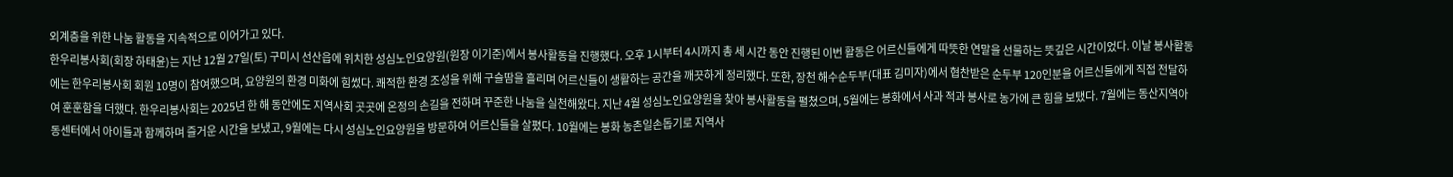외계층을 위한 나눔 활동을 지속적으로 이어가고 있다.
한우리봉사회(회장 하태윤)는 지난 12월 27일(토) 구미시 선산읍에 위치한 성심노인요양원(원장 이기준)에서 봉사활동을 진행했다. 오후 1시부터 4시까지 총 세 시간 동안 진행된 이번 활동은 어르신들에게 따뜻한 연말을 선물하는 뜻깊은 시간이었다. 이날 봉사활동에는 한우리봉사회 회원 10명이 참여했으며, 요양원의 환경 미화에 힘썼다. 쾌적한 환경 조성을 위해 구슬땀을 흘리며 어르신들이 생활하는 공간을 깨끗하게 정리했다. 또한, 장천 해수순두부(대표 김미자)에서 협찬받은 순두부 120인분을 어르신들에게 직접 전달하여 훈훈함을 더했다. 한우리봉사회는 2025년 한 해 동안에도 지역사회 곳곳에 온정의 손길을 전하며 꾸준한 나눔을 실천해왔다. 지난 4월 성심노인요양원을 찾아 봉사활동을 펼쳤으며, 5월에는 봉화에서 사과 적과 봉사로 농가에 큰 힘을 보탰다. 7월에는 동산지역아동센터에서 아이들과 함께하며 즐거운 시간을 보냈고, 9월에는 다시 성심노인요양원을 방문하여 어르신들을 살폈다. 10월에는 봉화 농촌일손돕기로 지역사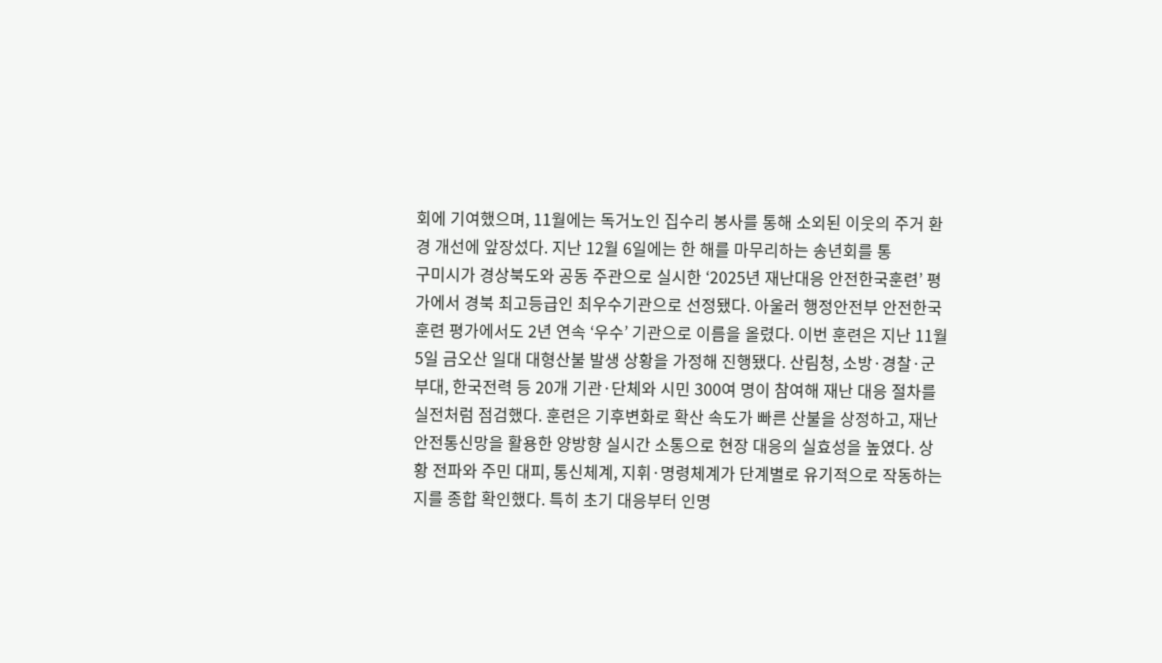회에 기여했으며, 11월에는 독거노인 집수리 봉사를 통해 소외된 이웃의 주거 환경 개선에 앞장섰다. 지난 12월 6일에는 한 해를 마무리하는 송년회를 통
구미시가 경상북도와 공동 주관으로 실시한 ‘2025년 재난대응 안전한국훈련’ 평가에서 경북 최고등급인 최우수기관으로 선정됐다. 아울러 행정안전부 안전한국훈련 평가에서도 2년 연속 ‘우수’ 기관으로 이름을 올렸다. 이번 훈련은 지난 11월 5일 금오산 일대 대형산불 발생 상황을 가정해 진행됐다. 산림청, 소방·경찰·군부대, 한국전력 등 20개 기관·단체와 시민 300여 명이 참여해 재난 대응 절차를 실전처럼 점검했다. 훈련은 기후변화로 확산 속도가 빠른 산불을 상정하고, 재난안전통신망을 활용한 양방향 실시간 소통으로 현장 대응의 실효성을 높였다. 상황 전파와 주민 대피, 통신체계, 지휘·명령체계가 단계별로 유기적으로 작동하는지를 종합 확인했다. 특히 초기 대응부터 인명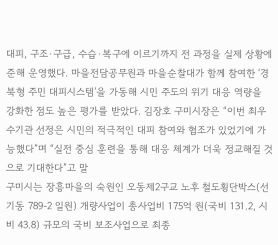대피, 구조·구급, 수습·복구에 이르기까지 전 과정을 실제 상황에 준해 운영했다. 마을전담공무원과 마을순찰대가 함께 참여한 ‘경북형 주민 대피시스템’을 가동해 시민 주도의 위기 대응 역량을 강화한 점도 높은 평가를 받았다. 김장호 구미시장은 “이번 최우수기관 선정은 시민의 적극적인 대피 참여와 협조가 있었기에 가능했다”며 “실전 중심 훈련을 통해 대응 체계가 더욱 정교해질 것으로 기대한다”고 말
구미시는 장흥마을의 숙원인 오동제2구교 노후 철도횡단박스(선기동 789-2 일원) 개량사업이 총사업비 175억 원(국비 131.2, 시비 43.8) 규모의 국비 보조사업으로 최종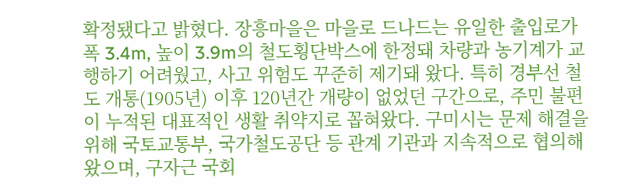확정됐다고 밝혔다. 장흥마을은 마을로 드나드는 유일한 출입로가 폭 3.4m, 높이 3.9m의 철도횡단박스에 한정돼 차량과 농기계가 교행하기 어려웠고, 사고 위험도 꾸준히 제기돼 왔다. 특히 경부선 철도 개통(1905년) 이후 120년간 개량이 없었던 구간으로, 주민 불편이 누적된 대표적인 생활 취약지로 꼽혀왔다. 구미시는 문제 해결을 위해 국토교통부, 국가철도공단 등 관계 기관과 지속적으로 협의해 왔으며, 구자근 국회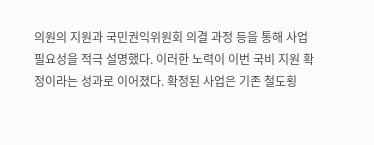의원의 지원과 국민권익위원회 의결 과정 등을 통해 사업 필요성을 적극 설명했다. 이러한 노력이 이번 국비 지원 확정이라는 성과로 이어졌다. 확정된 사업은 기존 철도횡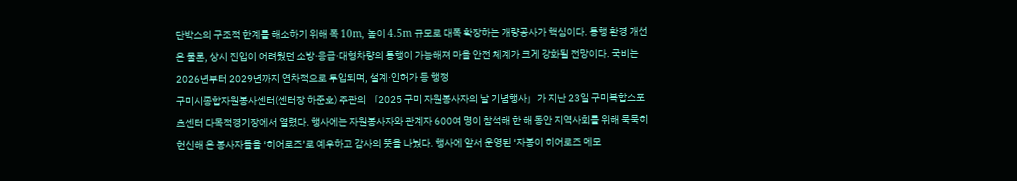단박스의 구조적 한계를 해소하기 위해 폭 10m, 높이 4.5m 규모로 대폭 확장하는 개량공사가 핵심이다. 통행 환경 개선은 물론, 상시 진입이 어려웠던 소방·응급·대형차량의 통행이 가능해져 마을 안전 체계가 크게 강화될 전망이다. 국비는 2026년부터 2029년까지 연차적으로 투입되며, 설계·인허가 등 행정
구미시종합자원봉사센터(센터장 하준호) 주관의 「2025 구미 자원봉사자의 날 기념행사」가 지난 23일 구미복합스포츠센터 다목적경기장에서 열렸다. 행사에는 자원봉사자와 관계자 600여 명이 참석해 한 해 동안 지역사회를 위해 묵묵히 헌신해 온 봉사자들을 ‘히어로즈’로 예우하고 감사의 뜻을 나눴다. 행사에 앞서 운영된 ‘자봉이 히어로즈 메모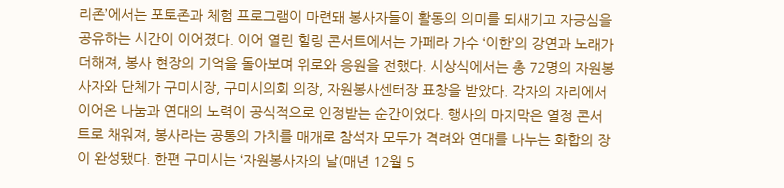리존’에서는 포토존과 체험 프로그램이 마련돼 봉사자들이 활동의 의미를 되새기고 자긍심을 공유하는 시간이 이어졌다. 이어 열린 힐링 콘서트에서는 가페라 가수 ‘이한’의 강연과 노래가 더해져, 봉사 현장의 기억을 돌아보며 위로와 응원을 전했다. 시상식에서는 총 72명의 자원봉사자와 단체가 구미시장, 구미시의회 의장, 자원봉사센터장 표창을 받았다. 각자의 자리에서 이어온 나눔과 연대의 노력이 공식적으로 인정받는 순간이었다. 행사의 마지막은 열정 콘서트로 채워져, 봉사라는 공통의 가치를 매개로 참석자 모두가 격려와 연대를 나누는 화합의 장이 완성됐다. 한편 구미시는 ‘자원봉사자의 날(매년 12월 5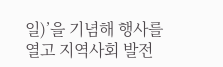일)’을 기념해 행사를 열고 지역사회 발전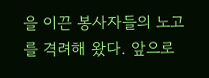을 이끈 봉사자들의 노고를 격려해 왔다. 앞으로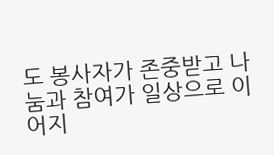도 봉사자가 존중받고 나눔과 참여가 일상으로 이어지